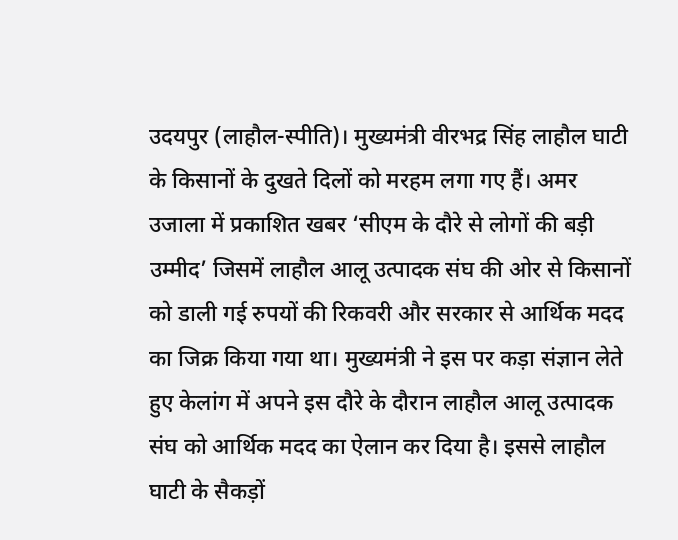उदयपुर (लाहौल-स्पीति)। मुख्यमंत्री वीरभद्र सिंह लाहौल घाटी के किसानों के दुखते दिलों को मरहम लगा गए हैं। अमर उजाला में प्रकाशित खबर ‘सीएम के दौरे से लोगों की बड़ी उम्मीद’ जिसमें लाहौल आलू उत्पादक संघ की ओर से किसानों को डाली गई रुपयों की रिकवरी और सरकार से आर्थिक मदद का जिक्र किया गया था। मुख्यमंत्री ने इस पर कड़ा संज्ञान लेते हुए केलांग में अपने इस दौरे के दौरान लाहौल आलू उत्पादक संघ को आर्थिक मदद का ऐलान कर दिया है। इससे लाहौल घाटी के सैकड़ों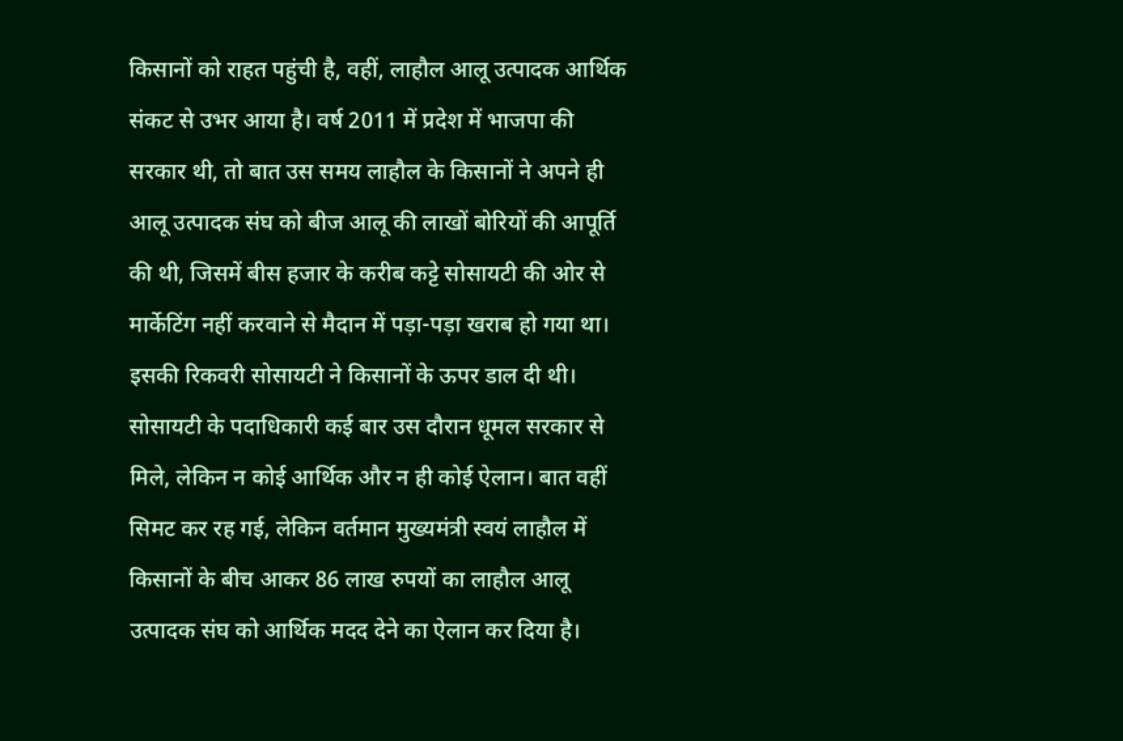किसानों को राहत पहुंची है, वहीं, लाहौल आलू उत्पादक आर्थिक संकट से उभर आया है। वर्ष 2011 में प्रदेश में भाजपा की सरकार थी, तो बात उस समय लाहौल के किसानों ने अपने ही आलू उत्पादक संघ को बीज आलू की लाखों बोरियों की आपूर्ति की थी, जिसमें बीस हजार के करीब कट्टे सोसायटी की ओर से मार्केटिंग नहीं करवाने से मैदान में पड़ा-पड़ा खराब हो गया था। इसकी रिकवरी सोसायटी ने किसानों के ऊपर डाल दी थी। सोसायटी के पदाधिकारी कई बार उस दौरान धूमल सरकार से मिले, लेकिन न कोई आर्थिक और न ही कोई ऐलान। बात वहीं सिमट कर रह गई, लेकिन वर्तमान मुख्यमंत्री स्वयं लाहौल में किसानों के बीच आकर 86 लाख रुपयों का लाहौल आलू उत्पादक संघ को आर्थिक मदद देने का ऐलान कर दिया है।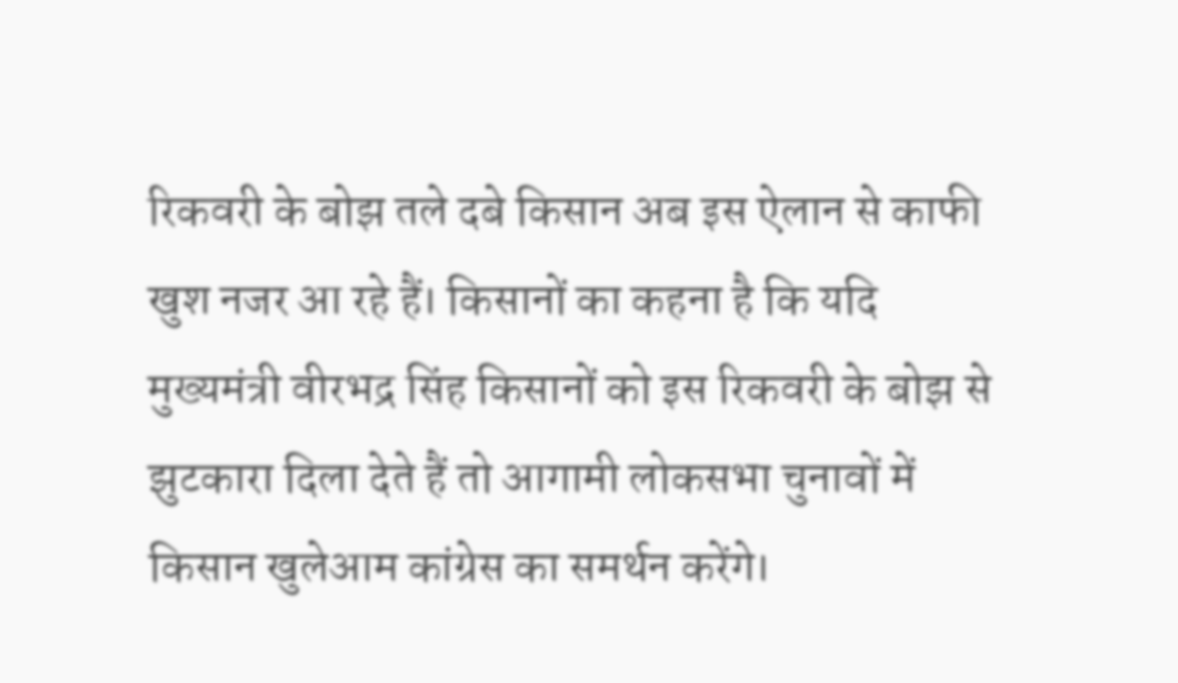रिकवरी के बोझ तले दबे किसान अब इस ऐलान से काफी खुश नजर आ रहे हैं। किसानों का कहना है कि यदि मुख्यमंत्री वीरभद्र सिंह किसानों को इस रिकवरी के बोझ से झुटकारा दिला देते हैं तो आगामी लोकसभा चुनावों में किसान खुलेआम कांग्रेस का समर्थन करेंगे।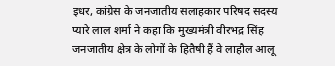इधर, कांग्रेस के जनजातीय सलाहकार परिषद सदस्य प्यारे लाल शर्मा ने कहा कि मुख्यमंत्री वीरभद्र सिंह जनजातीय क्षेत्र के लोगों के हितैषी हैं वे लाहौल आलू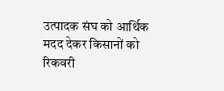उत्पादक संघ को आर्थिक मदद देकर किसानों को रिकवरी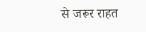से जरूर राहत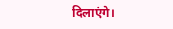दिलाएंगे।